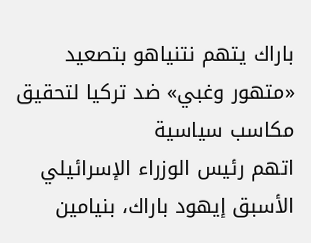باراك يتهم نتنياهو بتصعيد «متهور وغبي» ضد تركيا لتحقيق مكاسب سياسية
اتهم رئيس الوزراء الإسرائيلي الأسبق إيهود باراك، بنيامين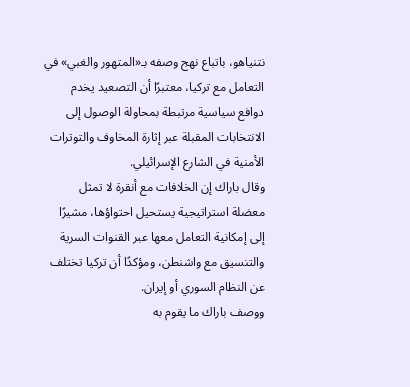نتنياهو، باتباع نهج وصفه بـ«المتهور والغبي» في التعامل مع تركيا، معتبرًا أن التصعيد يخدم دوافع سياسية مرتبطة بمحاولة الوصول إلى الانتخابات المقبلة عبر إثارة المخاوف والتوترات الأمنية في الشارع الإسرائيلي.
وقال باراك إن الخلافات مع أنقرة لا تمثل معضلة استراتيجية يستحيل احتواؤها، مشيرًا إلى إمكانية التعامل معها عبر القنوات السرية والتنسيق مع واشنطن، ومؤكدًا أن تركيا تختلف عن النظام السوري أو إيران.
ووصف باراك ما يقوم به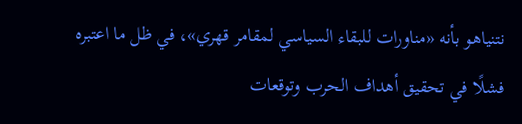نتنياهو بأنه «مناورات للبقاء السياسي لمقامر قهري»، في ظل ما اعتبره فشلًا في تحقيق أهداف الحرب وتوقعات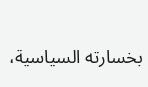بخسارته السياسية،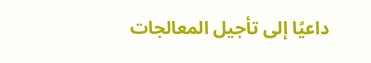داعيًا إلى تأجيل المعالجات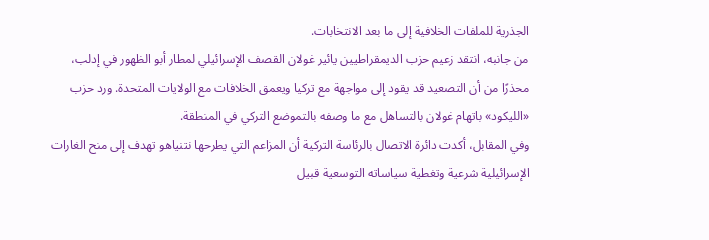الجذرية للملفات الخلافية إلى ما بعد الانتخابات.
من جانبه، انتقد زعيم حزب الديمقراطيين يائير غولان القصف الإسرائيلي لمطار أبو الظهور في إدلب، محذرًا من أن التصعيد قد يقود إلى مواجهة مع تركيا ويعمق الخلافات مع الولايات المتحدة. ورد حزب «الليكود» باتهام غولان بالتساهل مع ما وصفه بالتموضع التركي في المنطقة.
وفي المقابل، أكدت دائرة الاتصال بالرئاسة التركية أن المزاعم التي يطرحها نتنياهو تهدف إلى منح الغارات الإسرائيلية شرعية وتغطية سياساته التوسعية قبيل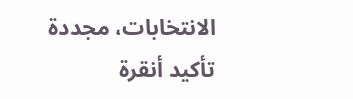الانتخابات، مجددة تأكيد أنقرة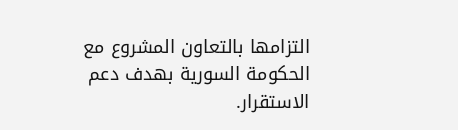التزامها بالتعاون المشروع مع الحكومة السورية بهدف دعم الاستقرار.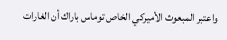واعتبر المبعوث الأميركي الخاص توماس باراك أن الغارات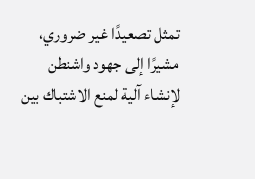تمثل تصعيدًا غير ضروري، مشيرًا إلى جهود واشنطن لإنشاء آلية لمنع الاشتباك بين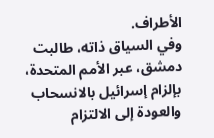الأطراف.
وفي السياق ذاته، طالبت دمشق، عبر الأمم المتحدة، بإلزام إسرائيل بالانسحاب والعودة إلى الالتزام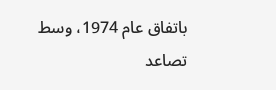باتفاق عام 1974، وسط تصاعد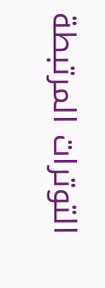التوترات المرتبطة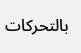بالتحركات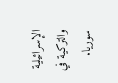الإسرائيلية والتركية في سوريا.